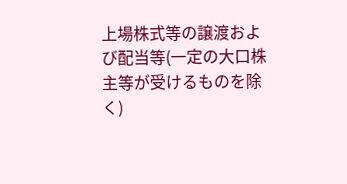上場株式等の譲渡および配当等(一定の大口株主等が受けるものを除く)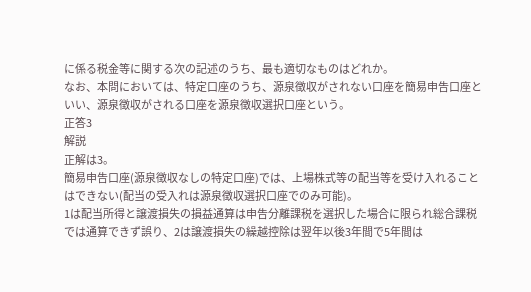に係る税金等に関する次の記述のうち、最も適切なものはどれか。
なお、本問においては、特定口座のうち、源泉徴収がされない口座を簡易申告口座といい、源泉徴収がされる口座を源泉徴収選択口座という。
正答3
解説
正解は3。
簡易申告口座(源泉徴収なしの特定口座)では、上場株式等の配当等を受け入れることはできない(配当の受入れは源泉徴収選択口座でのみ可能)。
1は配当所得と譲渡損失の損益通算は申告分離課税を選択した場合に限られ総合課税では通算できず誤り、2は譲渡損失の繰越控除は翌年以後3年間で5年間は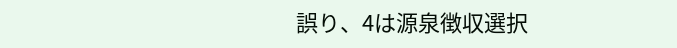誤り、4は源泉徴収選択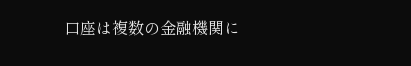口座は複数の金融機関に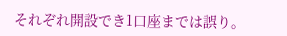それぞれ開設でき1口座までは誤り。